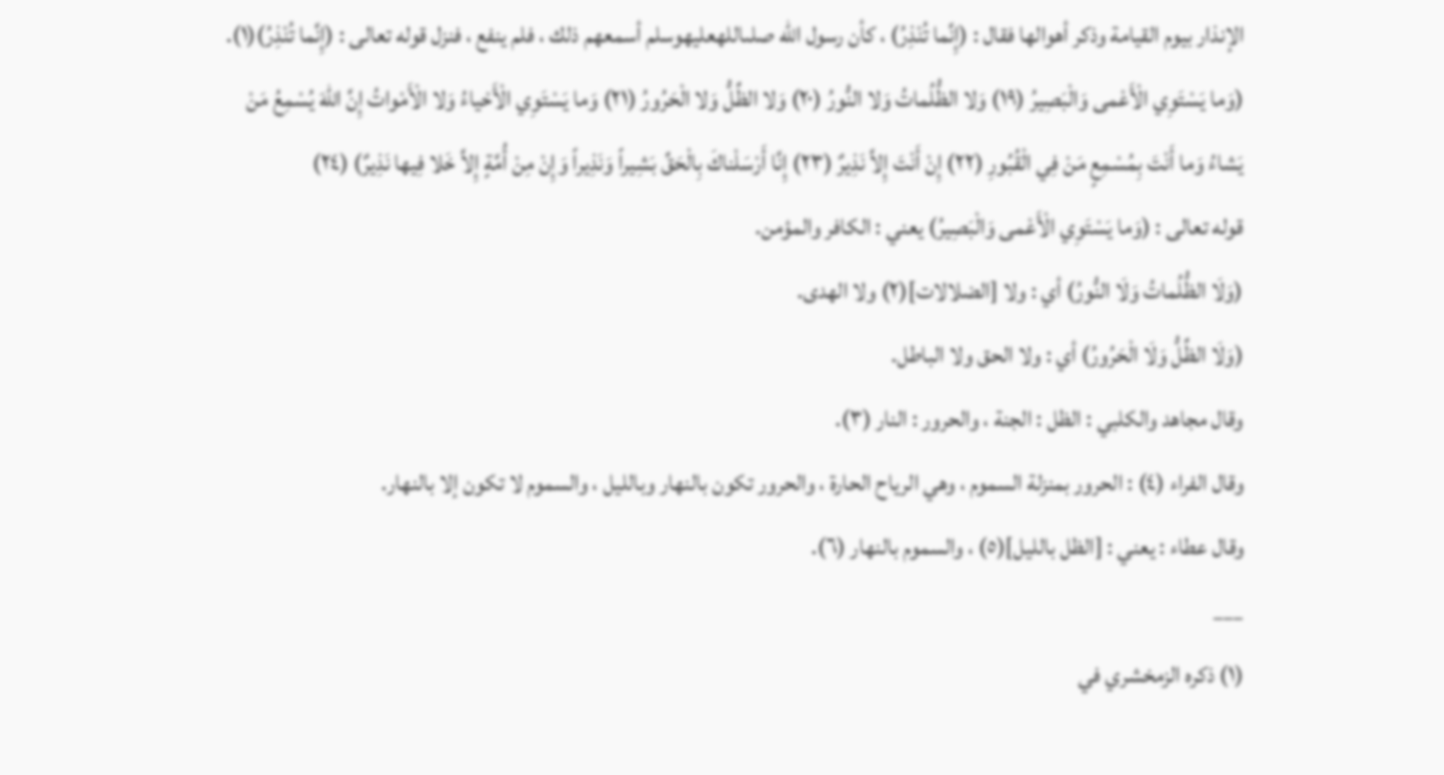الإنذار بيوم القيامة وذكر أهوالها فقال : (إِنَّما تُنْذِرُ) ، كأن رسول الله صلىاللهعليهوسلم أسمعهم ذلك ، فلم ينفع ، فنزل قوله تعالى : (إِنَّما تُنْذِرُ)(١).
(وَما يَسْتَوِي الْأَعْمى وَالْبَصِيرُ (١٩) وَلا الظُّلُماتُ وَلا النُّورُ (٢٠) وَلا الظِّلُّ وَلا الْحَرُورُ (٢١) وَما يَسْتَوِي الْأَحْياءُ وَلا الْأَمْواتُ إِنَّ اللهَ يُسْمِعُ مَنْ يَشاءُ وَما أَنْتَ بِمُسْمِعٍ مَنْ فِي الْقُبُورِ (٢٢) إِنْ أَنْتَ إِلاَّ نَذِيرٌ (٢٣) إِنَّا أَرْسَلْناكَ بِالْحَقِّ بَشِيراً وَنَذِيراً وَإِنْ مِنْ أُمَّةٍ إِلاَّ خَلا فِيها نَذِيرٌ) (٢٤)
قوله تعالى : (وَما يَسْتَوِي الْأَعْمى وَالْبَصِيرُ) يعني : الكافر والمؤمن.
(وَلَا الظُّلُماتُ وَلَا النُّورُ) أي : ولا [الضلالات](٢) ولا الهدى.
(وَلَا الظِّلُّ وَلَا الْحَرُورُ) أي : ولا الحق ولا الباطل.
وقال مجاهد والكلبي : الظل : الجنة ، والحرور : النار (٣).
وقال الفراء (٤) : الحرور بمنزلة السموم ، وهي الرياح الحارة ، والحرور تكون بالنهار وبالليل ، والسموم لا تكون إلا بالنهار.
وقال عطاء : يعني : [الظل بالليل](٥) ، والسموم بالنهار (٦).
___
(١) ذكره الزمخشري في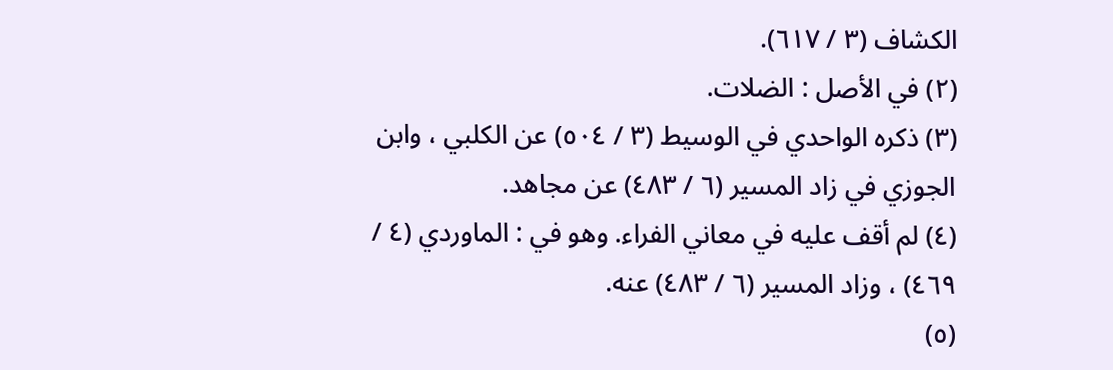الكشاف (٣ / ٦١٧).
(٢) في الأصل : الضلات.
(٣) ذكره الواحدي في الوسيط (٣ / ٥٠٤) عن الكلبي ، وابن الجوزي في زاد المسير (٦ / ٤٨٣) عن مجاهد.
(٤) لم أقف عليه في معاني الفراء. وهو في : الماوردي (٤ / ٤٦٩) ، وزاد المسير (٦ / ٤٨٣) عنه.
(٥)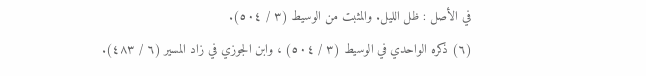في الأصل : ظل الليل. والمثبت من الوسيط (٣ / ٥٠٤).
(٦) ذكره الواحدي في الوسيط (٣ / ٥٠٤) ، وابن الجوزي في زاد المسير (٦ / ٤٨٣).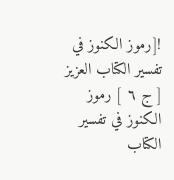![رموز الكنوز في تفسير الكتاب العزيز [ ج ٦ ] رموز الكنوز في تفسير الكتاب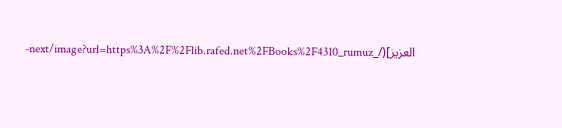العزيز](/_next/image?url=https%3A%2F%2Flib.rafed.net%2FBooks%2F4310_rumuz-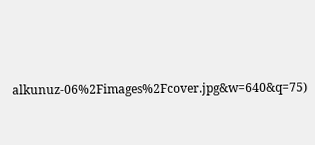alkunuz-06%2Fimages%2Fcover.jpg&w=640&q=75)